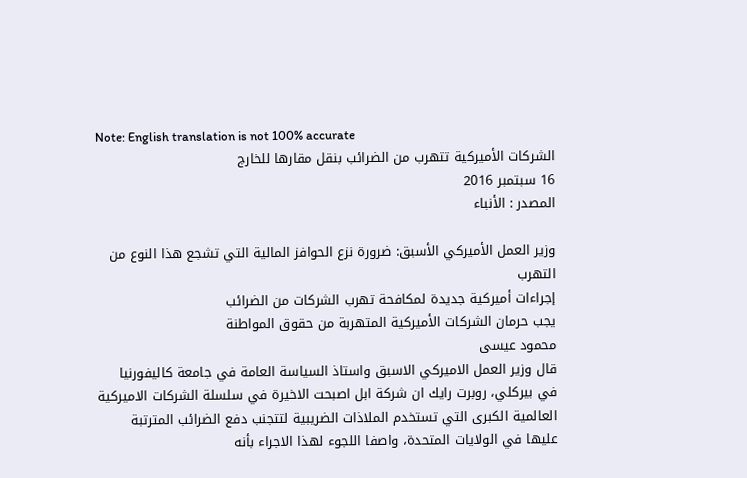Note: English translation is not 100% accurate
الشركات الأميركية تتهرب من الضرائب بنقل مقارها للخارج
16 سبتمبر 2016
المصدر : الأنباء

وزير العمل الأميركي الأسبق: ضرورة نزع الحوافز المالية التي تشجع هذا النوع من التهرب
إجراءات أميركية جديدة لمكافحة تهرب الشركات من الضرائب
يجب حرمان الشركات الأميركية المتهربة من حقوق المواطنة
محمود عيسى
قال وزير العمل الاميركي الاسبق واستاذ السياسة العامة في جامعة كاليفورنيا في بيركلي، روبرت رايك ان شركة ابل اصبحت الاخيرة في سلسلة الشركات الاميركية العالمية الكبرى التي تستخدم الملاذات الضريبية لتتجنب دفع الضرائب المترتبة عليها في الولايات المتحدة، واصفا اللجوء لهذا الاجراء بأنه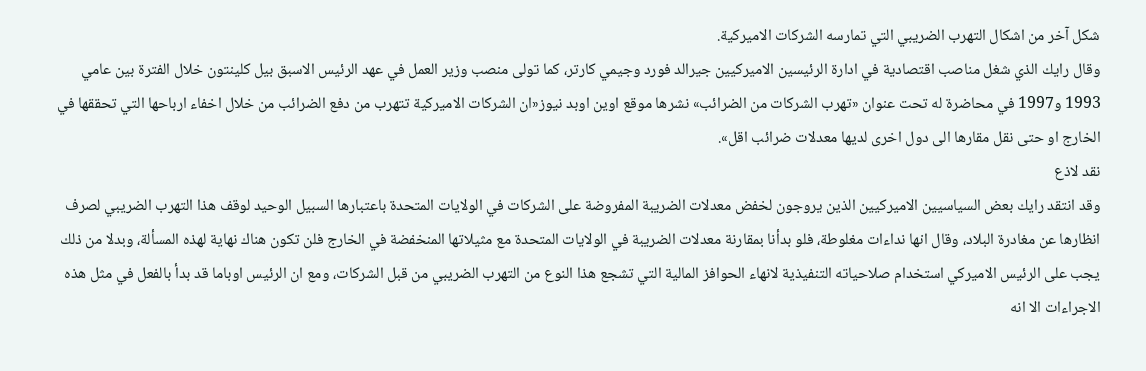شكل آخر من اشكال التهرب الضريبي التي تمارسه الشركات الاميركية.
وقال رايك الذي شغل مناصب اقتصادية في ادارة الرئيسين الاميركيين جيرالد فورد وجيمي كارتر، كما تولى منصب وزير العمل في عهد الرئيس الاسبق بيل كلينتون خلال الفترة بين عامي 1993 و1997 في محاضرة له تحت عنوان «تهرب الشركات من الضرائب» نشرها موقع اوين اوبد نيوز«ان الشركات الاميركية تتهرب من دفع الضرائب من خلال اخفاء ارباحها التي تحققها في الخارج او حتى نقل مقارها الى دول اخرى لديها معدلات ضرائب اقل».
نقد لاذع
وقد انتقد رايك بعض السياسيين الاميركيين الذين يروجون لخفض معدلات الضريبة المفروضة على الشركات في الولايات المتحدة باعتبارها السبيل الوحيد لوقف هذا التهرب الضريبي لصرف انظارها عن مغادرة البلاد، وقال انها نداءات مغلوطة، فلو بدأنا بمقارنة معدلات الضريبة في الولايات المتحدة مع مثيلاتها المنخفضة في الخارج فلن تكون هناك نهاية لهذه المسألة، وبدلا من ذلك يجب على الرئيس الاميركي استخدام صلاحياته التنفيذية لانهاء الحوافز المالية التي تشجع هذا النوع من التهرب الضريبي من قبل الشركات، ومع ان الرئيس اوباما قد بدأ بالفعل في مثل هذه الاجراءات الا انه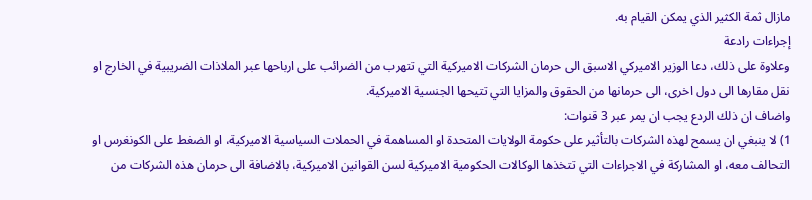مازال ثمة الكثير الذي يمكن القيام به.
إجراءات رادعة
وعلاوة على ذلك، دعا الوزير الاميركي الاسبق الى حرمان الشركات الاميركية التي تتهرب من الضرائب على ارباحها عبر الملاذات الضريبية في الخارج او نقل مقارها الى دول اخرى، الى حرمانها من الحقوق والمزايا التي تتيحها الجنسية الاميركية.
واضاف ان ذلك الردع يجب ان يمر عبر 3 قنوات:
1) لا ينبغي ان يسمح لهذه الشركات بالتأثير على حكومة الولايات المتحدة او المساهمة في الحملات السياسية الاميركية، او الضغط على الكونغرس او التحالف معه، او المشاركة في الاجراءات التي تتخذها الوكالات الحكومية الاميركية لسن القوانين الاميركية، بالاضافة الى حرمان هذه الشركات من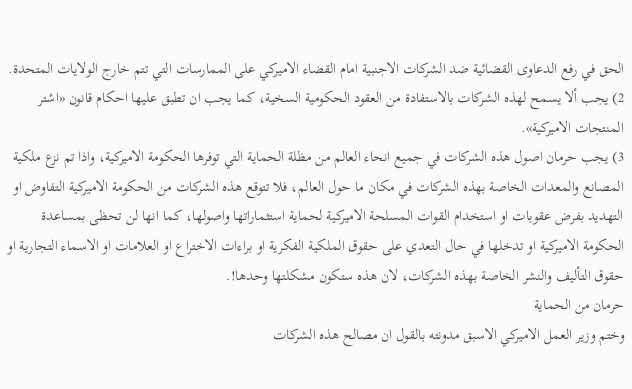الحق في رفع الدعاوى القضائية ضد الشركات الاجنبية امام القضاء الاميركي على الممارسات التي تتم خارج الولايات المتحدة.
2) يجب ألا يسمح لهذه الشركات بالاستفادة من العقود الحكومية السخية، كما يجب ان تطبق عليها احكام قانون «اشتر المنتجات الاميركية».
3) يجب حرمان اصول هذه الشركات في جميع انحاء العالم من مظلة الحماية التي توفرها الحكومة الاميركية، واذا تم نزع ملكية المصانع والمعدات الخاصة بهذه الشركات في مكان ما حول العالم، فلا تتوقع هذه الشركات من الحكومة الاميركية التفاوض او التهديد بفرض عقوبات او استخدام القوات المسلحة الاميركية لحماية استثماراتها واصولها، كما انها لن تحظى بمساعدة الحكومة الاميركية او تدخلها في حال التعدي على حقوق الملكية الفكرية او براءات الاختراع او العلامات او الاسماء التجارية او حقوق التأليف والنشر الخاصة بهذه الشركات، لان هذه ستكون مشكلتها وحدها!.
حرمان من الحماية
وختم وزير العمل الاميركي الاسبق مدونته بالقول ان مصالح هذه الشركات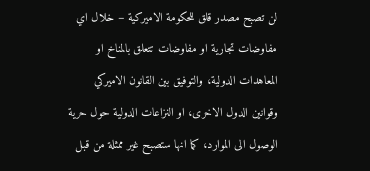لن تصبح مصدر قلق للحكومة الاميركية – خلال اي مفاوضات تجارية او مفاوضات تتعلق بالمناخ او المعاهدات الدولية، والتوفيق بين القانون الاميركي وقوانين الدول الاخرى، او النزاعات الدولية حول حرية الوصول الى الموارد، كما انها ستصبح غير ممثلة من قبل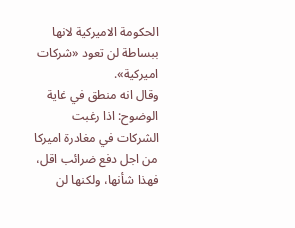الحكومة الاميركية لانها ببساطة لن تعود «شركات اميركية».
وقال انه منطق في غاية الوضوح: اذا رغبت الشركات في مغادرة اميركا من اجل دفع ضرائب اقل، فهذا شأنها، ولكنها لن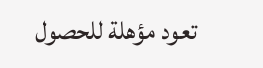تعود مؤهلة للحصول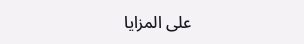على المزايا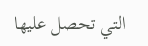التي تحصل عليها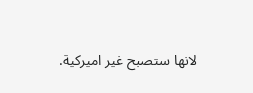لانها ستصبح غير اميركية.